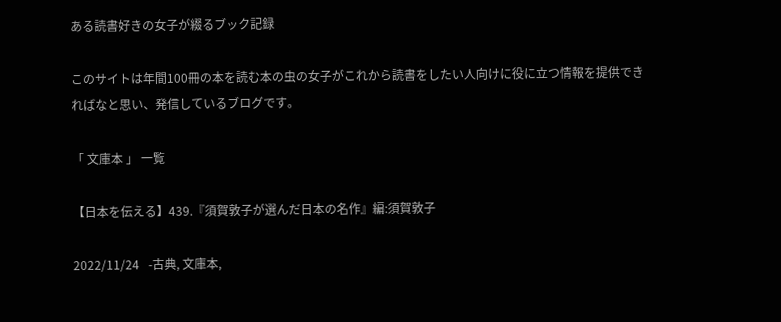ある読書好きの女子が綴るブック記録

このサイトは年間100冊の本を読む本の虫の女子がこれから読書をしたい人向けに役に立つ情報を提供できればなと思い、発信しているブログです。

「 文庫本 」 一覧

【日本を伝える】439.『須賀敦子が選んだ日本の名作』編:須賀敦子

2022/11/24   -古典, 文庫本,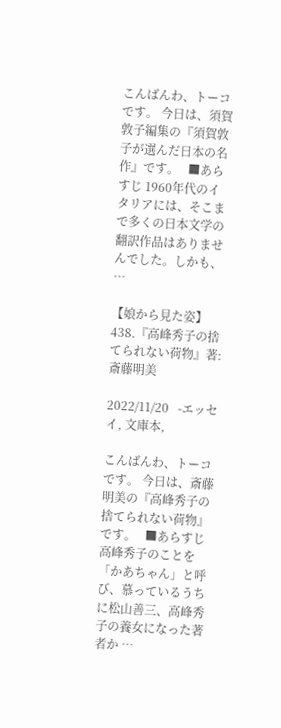こんばんわ、トーコです。 今日は、須賀敦子編集の『須賀敦子が選んだ日本の名作』です。   ■あらすじ 1960年代のイタリアには、そこまで多くの日本文学の翻訳作品はありませんでした。しかも、 …

【娘から見た姿】438.『高峰秀子の捨てられない荷物』著:斎藤明美

2022/11/20   -エッセイ, 文庫本,

こんばんわ、トーコです。 今日は、斎藤明美の『高峰秀子の捨てられない荷物』です。   ■あらすじ 高峰秀子のことを「かあちゃん」と呼び、慕っているうちに松山善三、高峰秀子の養女になった著者か …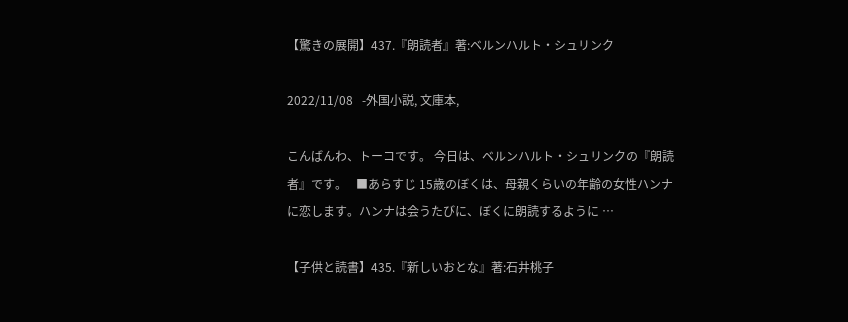【驚きの展開】437.『朗読者』著:ベルンハルト・シュリンク

2022/11/08   -外国小説, 文庫本,

こんばんわ、トーコです。 今日は、ベルンハルト・シュリンクの『朗読者』です。   ■あらすじ 15歳のぼくは、母親くらいの年齢の女性ハンナに恋します。ハンナは会うたびに、ぼくに朗読するように …

【子供と読書】435.『新しいおとな』著:石井桃子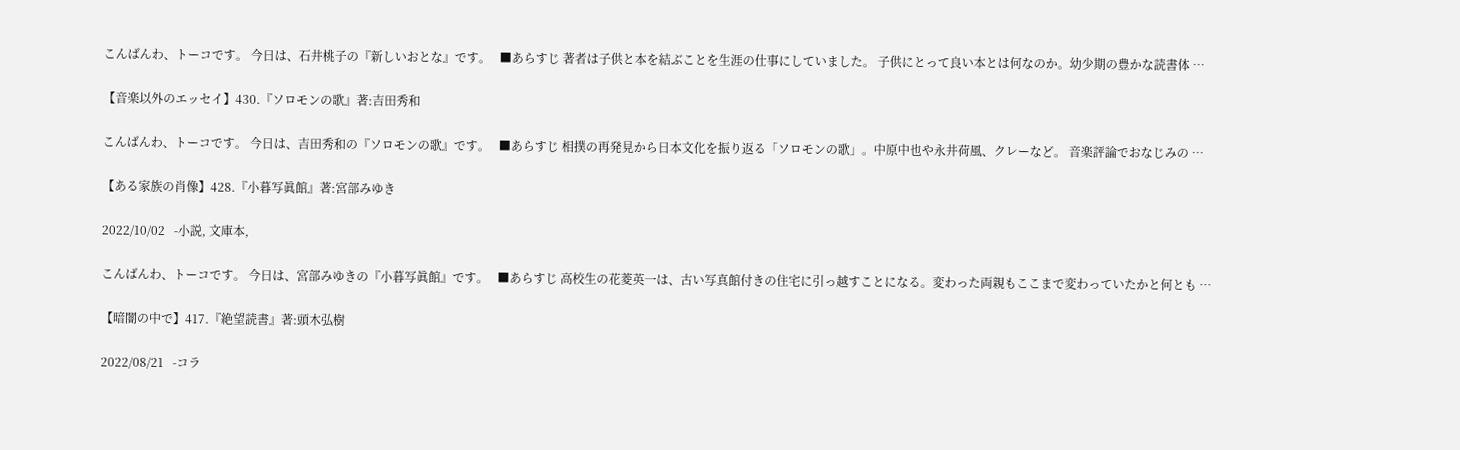こんばんわ、トーコです。 今日は、石井桃子の『新しいおとな』です。   ■あらすじ 著者は子供と本を結ぶことを生涯の仕事にしていました。 子供にとって良い本とは何なのか。幼少期の豊かな読書体 …

【音楽以外のエッセイ】430.『ソロモンの歌』著:吉田秀和

こんばんわ、トーコです。 今日は、吉田秀和の『ソロモンの歌』です。   ■あらすじ 相撲の再発見から日本文化を振り返る「ソロモンの歌」。中原中也や永井荷風、クレーなど。 音楽評論でおなじみの …

【ある家族の肖像】428.『小暮写眞館』著:宮部みゆき

2022/10/02   -小説, 文庫本,

こんばんわ、トーコです。 今日は、宮部みゆきの『小暮写眞館』です。   ■あらすじ 高校生の花菱英一は、古い写真館付きの住宅に引っ越すことになる。変わった両親もここまで変わっていたかと何とも …

【暗闇の中で】417.『絶望読書』著:頭木弘樹

2022/08/21   -コラ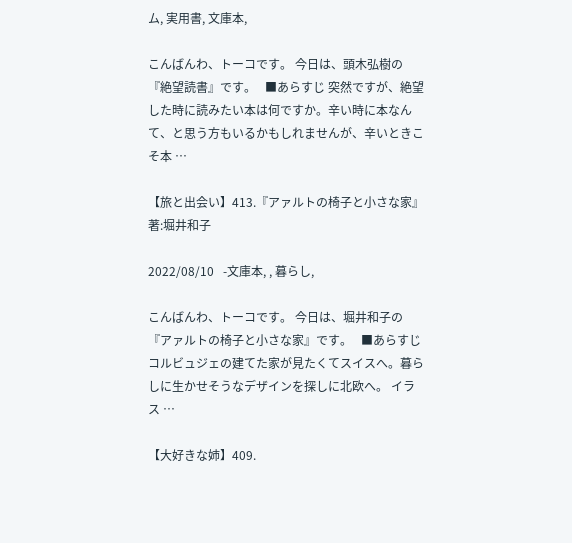ム, 実用書, 文庫本,

こんばんわ、トーコです。 今日は、頭木弘樹の『絶望読書』です。   ■あらすじ 突然ですが、絶望した時に読みたい本は何ですか。辛い時に本なんて、と思う方もいるかもしれませんが、辛いときこそ本 …

【旅と出会い】413.『アァルトの椅子と小さな家』著:堀井和子

2022/08/10   -文庫本, , 暮らし,

こんばんわ、トーコです。 今日は、堀井和子の『アァルトの椅子と小さな家』です。   ■あらすじ コルビュジェの建てた家が見たくてスイスへ。暮らしに生かせそうなデザインを探しに北欧へ。 イラス …

【大好きな姉】409.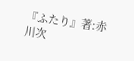『ふたり』著:赤川次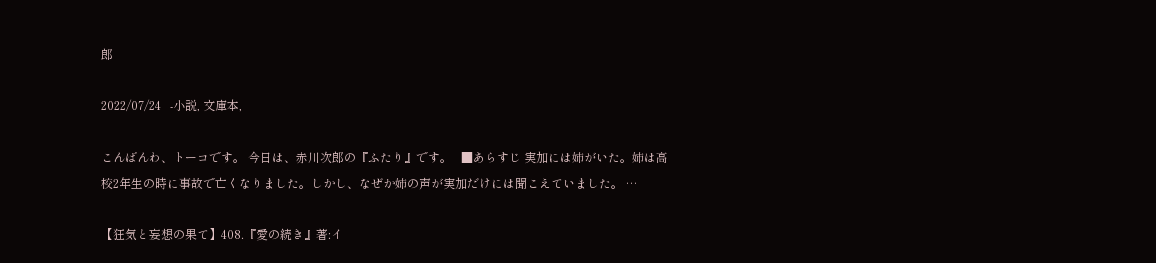郎

2022/07/24   -小説, 文庫本,

こんばんわ、トーコです。 今日は、赤川次郎の『ふたり』です。   ■あらすじ 実加には姉がいた。姉は高校2年生の時に事故で亡くなりました。しかし、なぜか姉の声が実加だけには聞こえていました。 …

【狂気と妄想の果て】408.『愛の続き』著:イ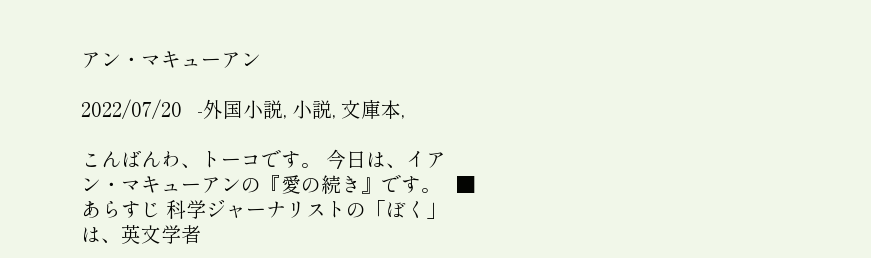アン・マキューアン

2022/07/20   -外国小説, 小説, 文庫本,

こんばんわ、トーコです。 今日は、イアン・マキューアンの『愛の続き』です。   ■あらすじ 科学ジャーナリストの「ぼく」は、英文学者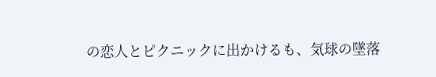の恋人とピクニックに出かけるも、気球の墜落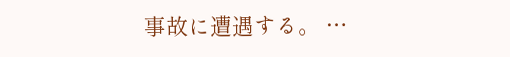事故に遭遇する。 …